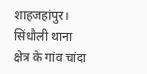शाहजहांपुर। सिंधौली थाना क्षेत्र के गांव चांदा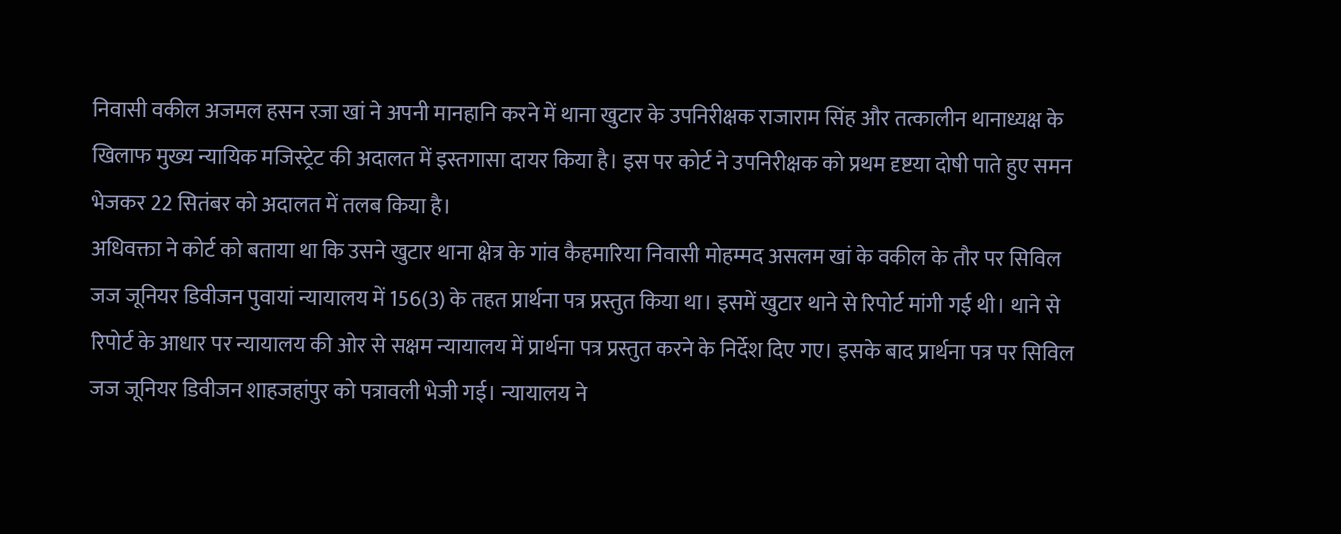निवासी वकील अजमल हसन रजा खां ने अपनी मानहानि करने में थाना खुटार के उपनिरीक्षक राजाराम सिंह और तत्कालीन थानाध्यक्ष के खिलाफ मुख्य न्यायिक मजिस्ट्रेट की अदालत में इस्तगासा दायर किया है। इस पर कोर्ट ने उपनिरीक्षक को प्रथम दृष्टया दोषी पाते हुए समन भेजकर 22 सितंबर को अदालत में तलब किया है।
अधिवक्ता ने कोर्ट को बताया था कि उसने खुटार थाना क्षेत्र के गांव कैहमारिया निवासी मोहम्मद असलम खां के वकील के तौर पर सिविल जज जूनियर डिवीजन पुवायां न्यायालय में 156(3) के तहत प्रार्थना पत्र प्रस्तुत किया था। इसमें खुटार थाने से रिपोर्ट मांगी गई थी। थाने से रिपोर्ट के आधार पर न्यायालय की ओर से सक्षम न्यायालय में प्रार्थना पत्र प्रस्तुत करने के निर्देश दिए गए। इसके बाद प्रार्थना पत्र पर सिविल जज जूनियर डिवीजन शाहजहांपुर को पत्रावली भेजी गई। न्यायालय ने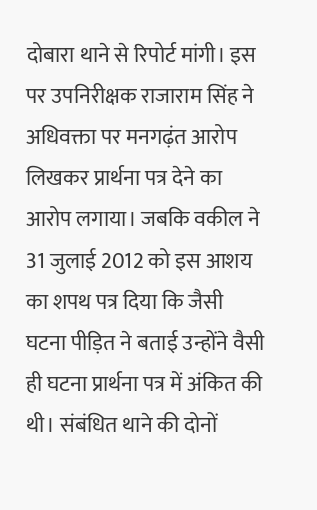दोबारा थाने से रिपोर्ट मांगी। इस पर उपनिरीक्षक राजाराम सिंह ने अधिवक्ता पर मनगढ़ंत आरोप लिखकर प्रार्थना पत्र देने का आरोप लगाया। जबकि वकील ने 31 जुलाई 2012 को इस आशय का शपथ पत्र दिया कि जैसी घटना पीड़ित ने बताई उन्होंने वैसी ही घटना प्रार्थना पत्र में अंकित की थी। संबंधित थाने की दोनों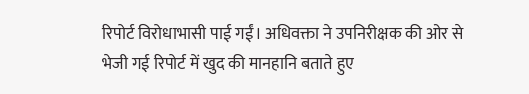रिपोर्ट विरोधाभासी पाई गईं। अधिवक्ता ने उपनिरीक्षक की ओर से भेजी गई रिपोर्ट में खुद की मानहानि बताते हुए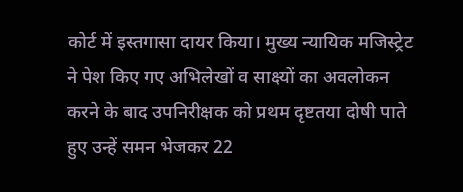कोर्ट में इस्तगासा दायर किया। मुख्य न्यायिक मजिस्ट्रेट ने पेश किए गए अभिलेखों व साक्ष्यों का अवलोकन करने के बाद उपनिरीक्षक को प्रथम दृष्टतया दोषी पाते हुए उन्हें समन भेजकर 22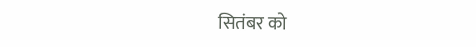सितंबर को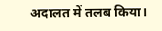अदालत में तलब किया।